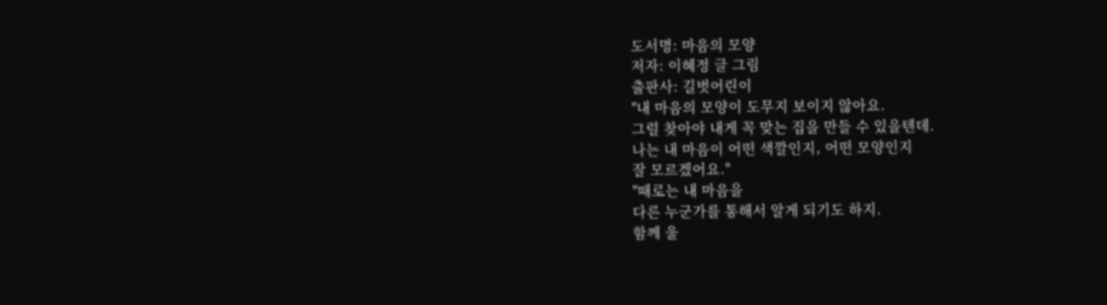도서명: 마음의 모양
저자: 이혜정 글 그림
출판사: 길벗어린이
"내 마음의 모양이 도무지 보이지 않아요.
그럴 찾아야 내게 꼭 맞는 집을 만들 수 있을텐데.
나는 내 마음이 어떤 색깔인지, 어떤 모양인지
잘 모르겠어요."
"때로는 내 마음을
다른 누군가를 통해서 알게 되기도 하지.
함께 울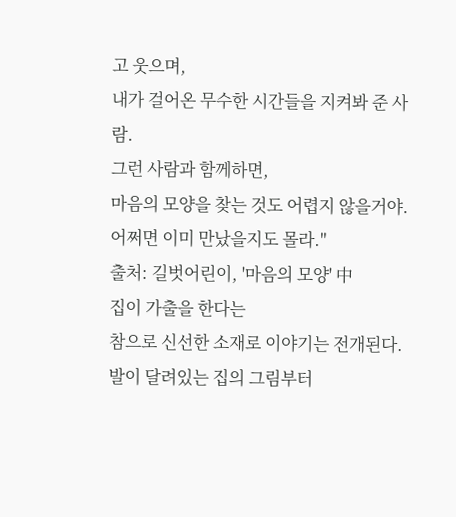고 웃으며,
내가 걸어온 무수한 시간들을 지켜봐 준 사람.
그런 사람과 함께하면,
마음의 모양을 찾는 것도 어렵지 않을거야.
어쩌면 이미 만났을지도 몰라."
출처: 길벗어린이, '마음의 모양' 中
집이 가출을 한다는
참으로 신선한 소재로 이야기는 전개된다.
발이 달려있는 집의 그림부터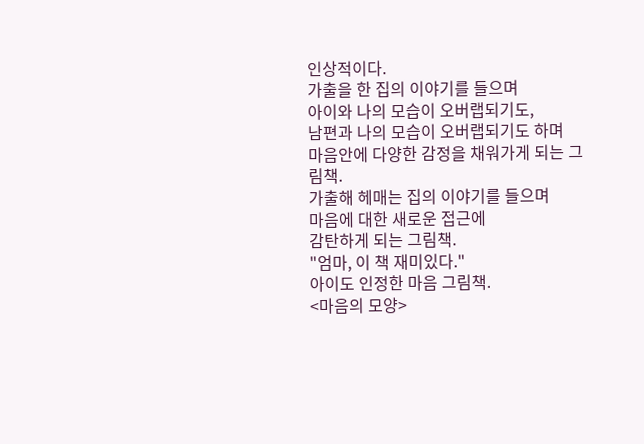인상적이다.
가출을 한 집의 이야기를 들으며
아이와 나의 모습이 오버랩되기도,
남편과 나의 모습이 오버랩되기도 하며
마음안에 다양한 감정을 채워가게 되는 그림책.
가출해 헤매는 집의 이야기를 들으며
마음에 대한 새로운 접근에
감탄하게 되는 그림책.
"엄마, 이 책 재미있다."
아이도 인정한 마음 그림책.
<마음의 모양>